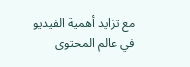مع تزايد أهمية الفيديو في عالم المحتوى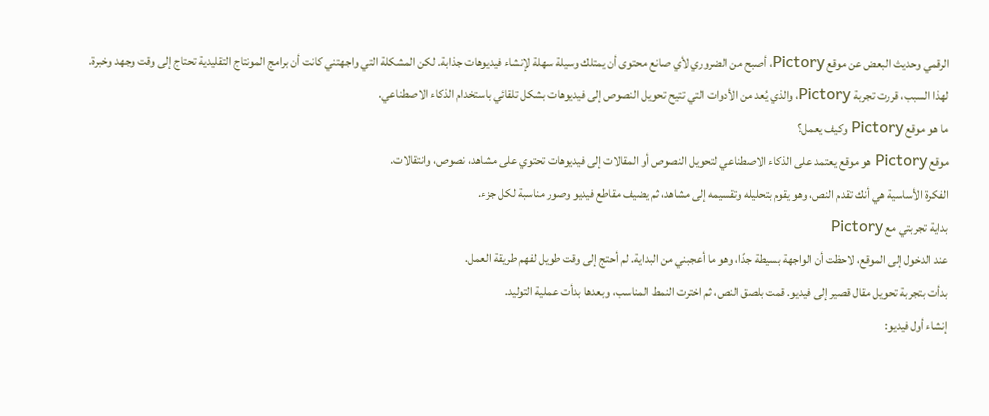الرقمي وحديث البعض عن موقع Pictory، أصبح من الضروري لأي صانع محتوى أن يمتلك وسيلة سهلة لإنشاء فيديوهات جذابة. لكن المشكلة التي واجهتني كانت أن برامج المونتاج التقليدية تحتاج إلى وقت وجهد وخبرة.
لهذا السبب، قررت تجربة Pictory، والذي يُعد من الأدوات التي تتيح تحويل النصوص إلى فيديوهات بشكل تلقائي باستخدام الذكاء الاصطناعي.
ما هو موقع Pictory وكيف يعمل؟
موقع Pictory هو موقع يعتمد على الذكاء الاصطناعي لتحويل النصوص أو المقالات إلى فيديوهات تحتوي على مشاهد، نصوص، وانتقالات.
الفكرة الأساسية هي أنك تقدم النص، وهو يقوم بتحليله وتقسيمه إلى مشاهد، ثم يضيف مقاطع فيديو وصور مناسبة لكل جزء.
بداية تجربتي مع Pictory
عند الدخول إلى الموقع، لاحظت أن الواجهة بسيطة جدًا، وهو ما أعجبني من البداية. لم أحتج إلى وقت طويل لفهم طريقة العمل.
بدأت بتجربة تحويل مقال قصير إلى فيديو. قمت بلصق النص، ثم اخترت النمط المناسب، وبعدها بدأت عملية التوليد.
إنشاء أول فيديو: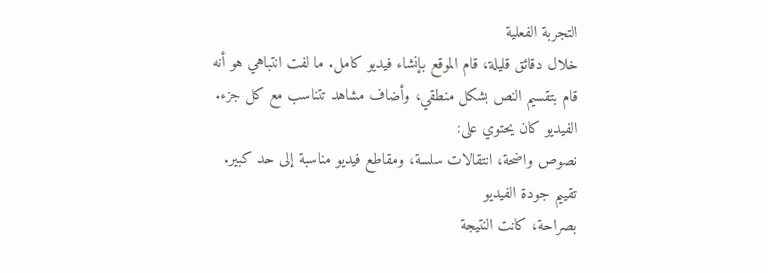التجربة الفعلية
خلال دقائق قليلة، قام الموقع بإنشاء فيديو كامل. ما لفت انتباهي هو أنه قام بتقسيم النص بشكل منطقي، وأضاف مشاهد تتناسب مع كل جزء.
الفيديو كان يحتوي على:
نصوص واضحة، انتقالات سلسة، ومقاطع فيديو مناسبة إلى حد كبير.
تقييم جودة الفيديو
بصراحة، كانت النتيجة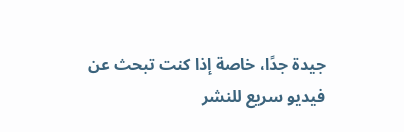جيدة جدًا، خاصة إذا كنت تبحث عن فيديو سريع للنشر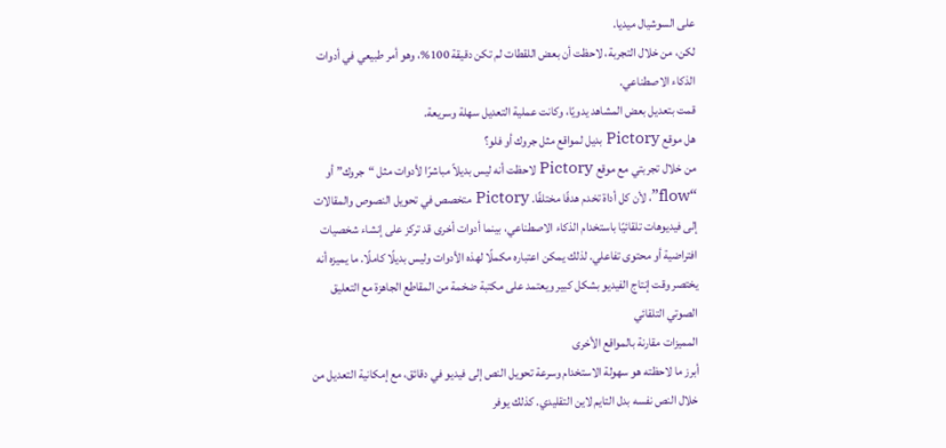على السوشيال ميديا.
لكن، من خلال التجربة، لاحظت أن بعض اللقطات لم تكن دقيقة 100%، وهو أمر طبيعي في أدوات الذكاء الاصطناعي.
قمت بتعديل بعض المشاهد يدويًا، وكانت عملية التعديل سهلة وسريعة.
هل موقع Pictory بديل لمواقع مثل جروك أو فلو؟
من خلال تجربتي مع موقع Pictory لاحظت أنه ليس بديلاً مباشرًا لأدوات مثل “جروك” أو “flow”، لأن كل أداة تخدم هدفًا مختلفًا. Pictory متخصص في تحويل النصوص والمقالات إلى فيديوهات تلقائيًا باستخدام الذكاء الاصطناعي، بينما أدوات أخرى قد تركز على إنشاء شخصيات افتراضية أو محتوى تفاعلي. لذلك يمكن اعتباره مكملًا لهذه الأدوات وليس بديلًا كاملًا. ما يميزه أنه يختصر وقت إنتاج الفيديو بشكل كبير ويعتمد على مكتبة ضخمة من المقاطع الجاهزة مع التعليق الصوتي التلقائي
المميزات مقارنة بالمواقع الأخرى
أبرز ما لاحظته هو سهولة الاستخدام وسرعة تحويل النص إلى فيديو في دقائق، مع إمكانية التعديل من خلال النص نفسه بدل التايم لاين التقليدي. كذلك يوفر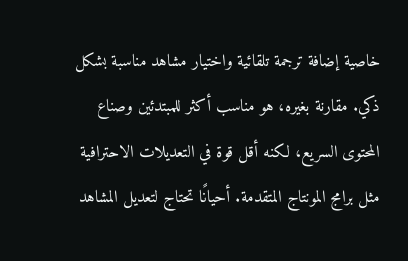خاصية إضافة ترجمة تلقائية واختيار مشاهد مناسبة بشكل ذكي. مقارنة بغيره، هو مناسب أكثر للمبتدئين وصناع المحتوى السريع، لكنه أقل قوة في التعديلات الاحترافية مثل برامج المونتاج المتقدمة. أحيانًا تحتاج لتعديل المشاهد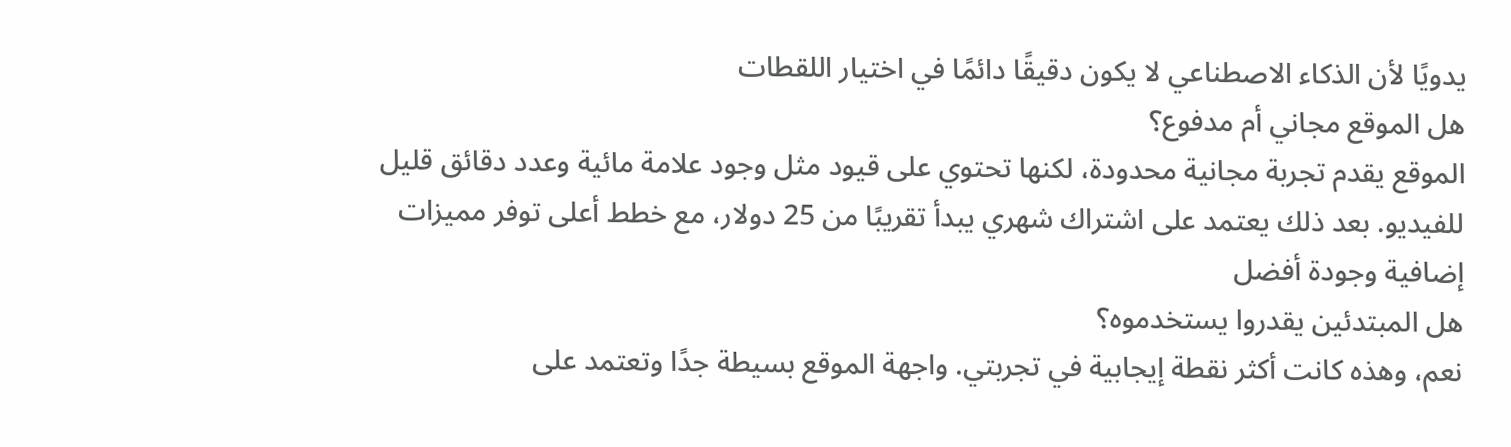يدويًا لأن الذكاء الاصطناعي لا يكون دقيقًا دائمًا في اختيار اللقطات
هل الموقع مجاني أم مدفوع؟
الموقع يقدم تجربة مجانية محدودة، لكنها تحتوي على قيود مثل وجود علامة مائية وعدد دقائق قليل للفيديو. بعد ذلك يعتمد على اشتراك شهري يبدأ تقريبًا من 25 دولار، مع خطط أعلى توفر مميزات إضافية وجودة أفضل
هل المبتدئين يقدروا يستخدموه؟
نعم، وهذه كانت أكثر نقطة إيجابية في تجربتي. واجهة الموقع بسيطة جدًا وتعتمد على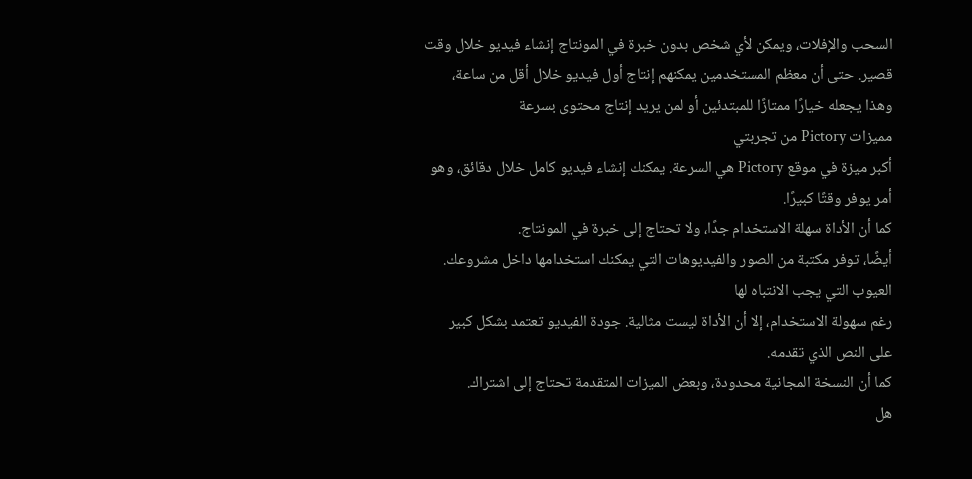السحب والإفلات، ويمكن لأي شخص بدون خبرة في المونتاج إنشاء فيديو خلال وقت قصير. حتى أن معظم المستخدمين يمكنهم إنتاج أول فيديو خلال أقل من ساعة، وهذا يجعله خيارًا ممتازًا للمبتدئين أو لمن يريد إنتاج محتوى بسرعة
مميزات Pictory من تجربتي
أكبر ميزة في موقع Pictory هي السرعة. يمكنك إنشاء فيديو كامل خلال دقائق، وهو أمر يوفر وقتًا كبيرًا.
كما أن الأداة سهلة الاستخدام جدًا، ولا تحتاج إلى خبرة في المونتاج.
أيضًا، توفر مكتبة من الصور والفيديوهات التي يمكنك استخدامها داخل مشروعك.
العيوب التي يجب الانتباه لها
رغم سهولة الاستخدام، إلا أن الأداة ليست مثالية. جودة الفيديو تعتمد بشكل كبير على النص الذي تقدمه.
كما أن النسخة المجانية محدودة، وبعض الميزات المتقدمة تحتاج إلى اشتراك.
هل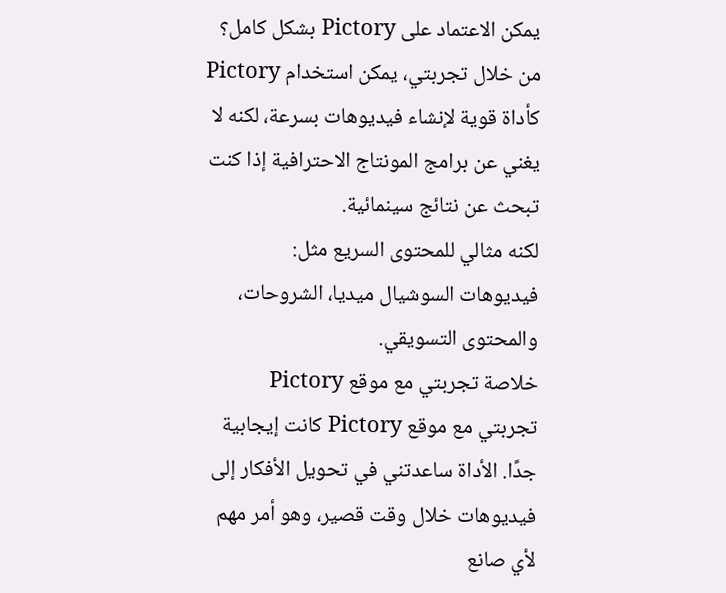يمكن الاعتماد على Pictory بشكل كامل؟
من خلال تجربتي، يمكن استخدام Pictory كأداة قوية لإنشاء فيديوهات بسرعة، لكنه لا يغني عن برامج المونتاج الاحترافية إذا كنت تبحث عن نتائج سينمائية.
لكنه مثالي للمحتوى السريع مثل:
فيديوهات السوشيال ميديا، الشروحات، والمحتوى التسويقي.
خلاصة تجربتي مع موقع Pictory
تجربتي مع موقع Pictory كانت إيجابية جدًا. الأداة ساعدتني في تحويل الأفكار إلى فيديوهات خلال وقت قصير، وهو أمر مهم لأي صانع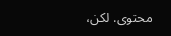محتوى. لكن،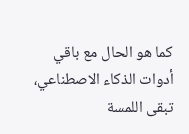كما هو الحال مع باقي أدوات الذكاء الاصطناعي، تبقى اللمسة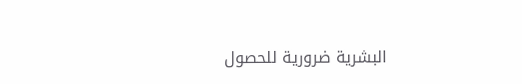البشرية ضرورية للحصول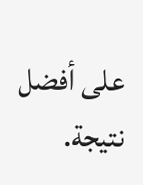على أفضل نتيجة.